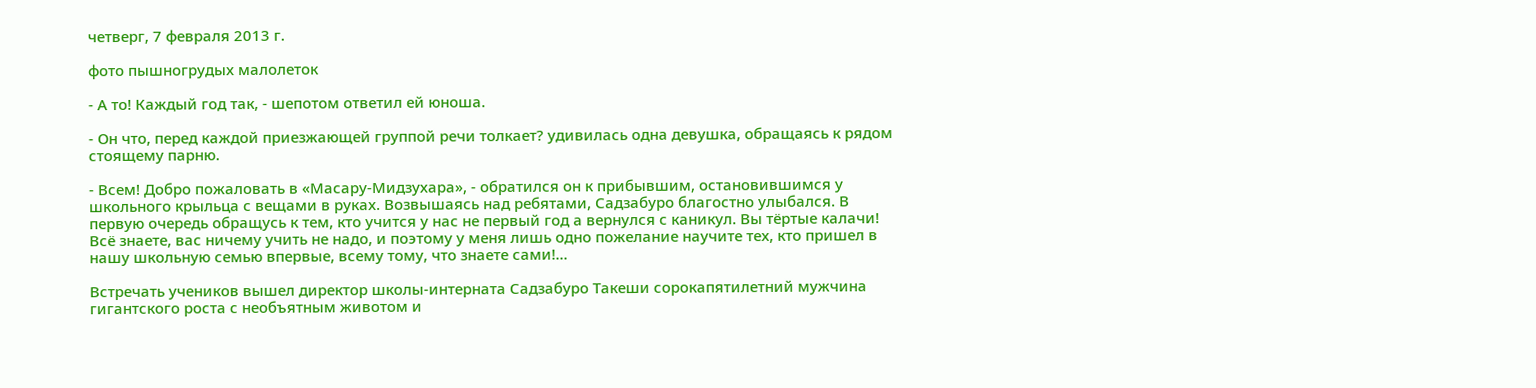четверг, 7 февраля 2013 г.

фото пышногрудых малолеток

- А то! Каждый год так, - шепотом ответил ей юноша.

- Он что, перед каждой приезжающей группой речи толкает? удивилась одна девушка, обращаясь к рядом стоящему парню.

- Всем! Добро пожаловать в «Масару-Мидзухара», - обратился он к прибывшим, остановившимся у школьного крыльца с вещами в руках. Возвышаясь над ребятами, Садзабуро благостно улыбался. В первую очередь обращусь к тем, кто учится у нас не первый год а вернулся с каникул. Вы тёртые калачи! Всё знаете, вас ничему учить не надо, и поэтому у меня лишь одно пожелание научите тех, кто пришел в нашу школьную семью впервые, всему тому, что знаете сами!...

Встречать учеников вышел директор школы-интерната Садзабуро Такеши сорокапятилетний мужчина гигантского роста с необъятным животом и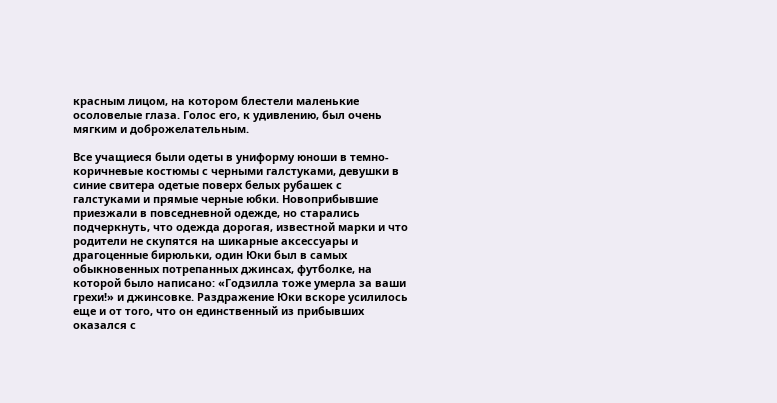красным лицом, на котором блестели маленькие осоловелые глаза. Голос его, к удивлению, был очень мягким и доброжелательным.

Все учащиеся были одеты в униформу юноши в темно-коричневые костюмы с черными галстуками, девушки в синие свитера одетые поверх белых рубашек с галстуками и прямые черные юбки. Новоприбывшие приезжали в повседневной одежде, но старались подчеркнуть, что одежда дорогая, известной марки и что родители не скупятся на шикарные аксессуары и драгоценные бирюльки, один Юки был в самых обыкновенных потрепанных джинсах, футболке, на которой было написано: «Годзилла тоже умерла за ваши грехи!» и джинсовке. Раздражение Юки вскоре усилилось еще и от того, что он единственный из прибывших оказался с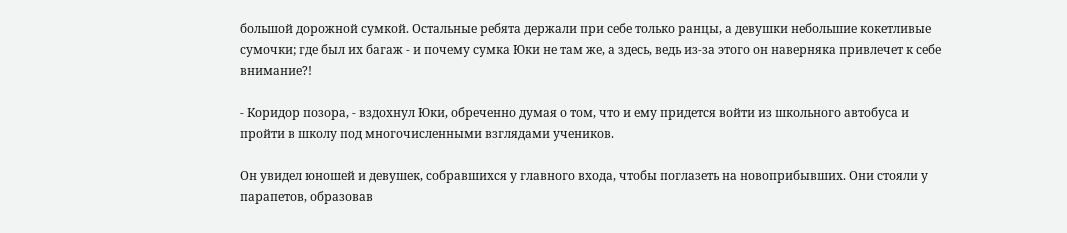большой дорожной сумкой. Остальные ребята держали при себе только ранцы, а девушки небольшие кокетливые сумочки; где был их багаж - и почему сумка Юки не там же, а здесь, ведь из-за этого он наверняка привлечет к себе внимание?!

- Коридор позора, - вздохнул Юки, обреченно думая о том, что и ему придется войти из школьного автобуса и пройти в школу под многочисленными взглядами учеников.

Он увидел юношей и девушек, собравшихся у главного входа, чтобы поглазеть на новоприбывших. Они стояли у парапетов, образовав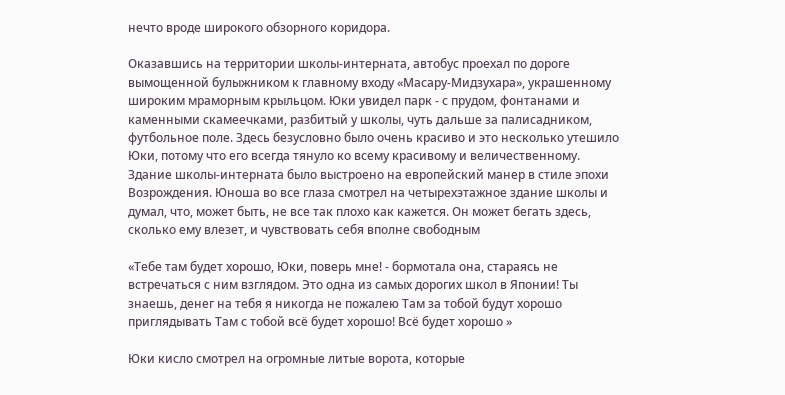нечто вроде широкого обзорного коридора.

Оказавшись на территории школы-интерната, автобус проехал по дороге вымощенной булыжником к главному входу «Масару-Мидзухара», украшенному широким мраморным крыльцом. Юки увидел парк - с прудом, фонтанами и каменными скамеечками, разбитый у школы, чуть дальше за палисадником, футбольное поле. Здесь безусловно было очень красиво и это несколько утешило Юки, потому что его всегда тянуло ко всему красивому и величественному. Здание школы-интерната было выстроено на европейский манер в стиле эпохи Возрождения. Юноша во все глаза смотрел на четырехэтажное здание школы и думал, что, может быть, не все так плохо как кажется. Он может бегать здесь, сколько ему влезет, и чувствовать себя вполне свободным

«Тебе там будет хорошо, Юки, поверь мне! - бормотала она, стараясь не встречаться с ним взглядом. Это одна из самых дорогих школ в Японии! Ты знаешь, денег на тебя я никогда не пожалею Там за тобой будут хорошо приглядывать Там с тобой всё будет хорошо! Всё будет хорошо »

Юки кисло смотрел на огромные литые ворота, которые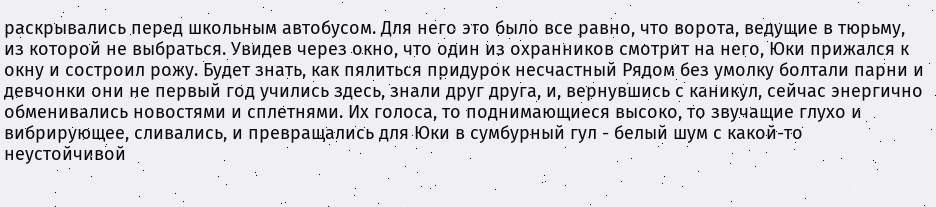раскрывались перед школьным автобусом. Для него это было все равно, что ворота, ведущие в тюрьму, из которой не выбраться. Увидев через окно, что один из охранников смотрит на него, Юки прижался к окну и состроил рожу. Будет знать, как пялиться придурок несчастный Рядом без умолку болтали парни и девчонки они не первый год учились здесь, знали друг друга, и, вернувшись с каникул, сейчас энергично обменивались новостями и сплетнями. Их голоса, то поднимающиеся высоко, то звучащие глухо и вибрирующее, сливались, и превращались для Юки в сумбурный гул - белый шум с какой-то неустойчивой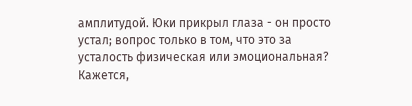амплитудой. Юки прикрыл глаза - он просто устал; вопрос только в том, что это за усталость физическая или эмоциональная? Кажется,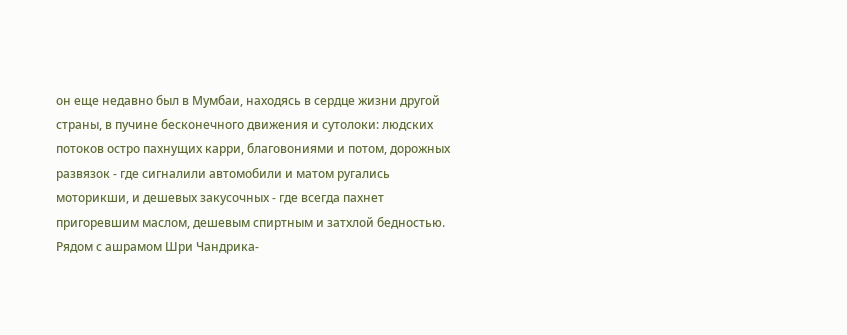он еще недавно был в Мумбаи, находясь в сердце жизни другой страны, в пучине бесконечного движения и сутолоки: людских потоков остро пахнущих карри, благовониями и потом, дорожных развязок - где сигналили автомобили и матом ругались моторикши, и дешевых закусочных - где всегда пахнет пригоревшим маслом, дешевым спиртным и затхлой бедностью. Рядом с ашрамом Шри Чандрика-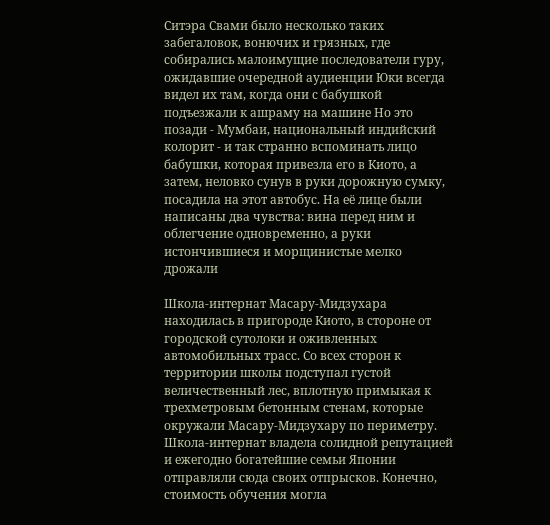Ситэра Свами было несколько таких забегаловок, вонючих и грязных, где собирались малоимущие последователи гуру, ожидавшие очередной аудиенции Юки всегда видел их там, когда они с бабушкой подъезжали к ашраму на машине Но это позади - Мумбаи, национальный индийский колорит - и так странно вспоминать лицо бабушки, которая привезла его в Киото, а затем, неловко сунув в руки дорожную сумку, посадила на этот автобус. На её лице были написаны два чувства: вина перед ним и облегчение одновременно, а руки истончившиеся и морщинистые мелко дрожали

Школа-интернат Масару-Мидзухара находилась в пригороде Киото, в стороне от городской сутолоки и оживленных автомобильных трасс. Со всех сторон к территории школы подступал густой величественный лес, вплотную примыкая к трехметровым бетонным стенам, которые окружали Масару-Мидзухару по периметру. Школа-интернат владела солидной репутацией и ежегодно богатейшие семьи Японии отправляли сюда своих отпрысков. Конечно, стоимость обучения могла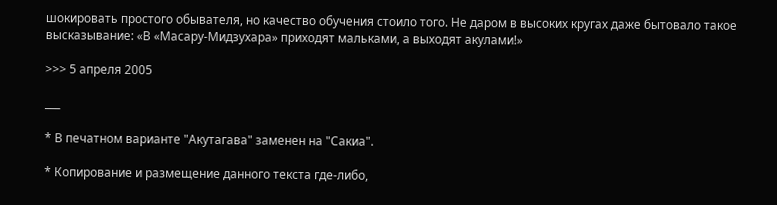шокировать простого обывателя, но качество обучения стоило того. Не даром в высоких кругах даже бытовало такое высказывание: «В «Масару-Мидзухара» приходят мальками, а выходят акулами!»

>>> 5 апреля 2005

___

* В печатном варианте "Акутагава" заменен на "Сакиа".

* Копирование и размещение данного текста где-либо,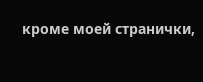кроме моей странички,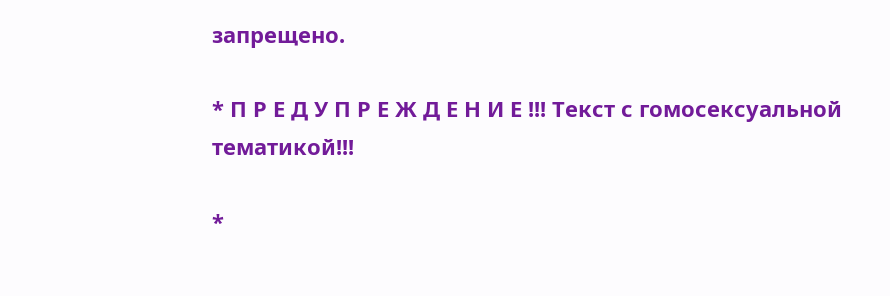запрещено.

* П Р Е Д У П Р Е Ж Д Е Н И Е !!! Текст с гомосексуальной тематикой!!!

*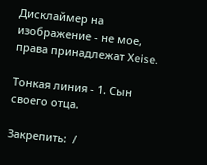Дисклаймер на изображение - не мое, права принадлежат Хeise.

Тонкая линия - 1. Сын своего отца.

Закрепить:  /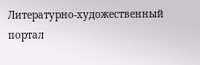Литературно-художественный портал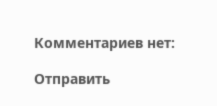Комментариев нет:

Отправить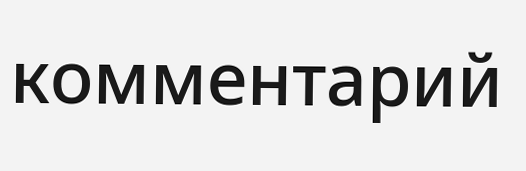комментарий